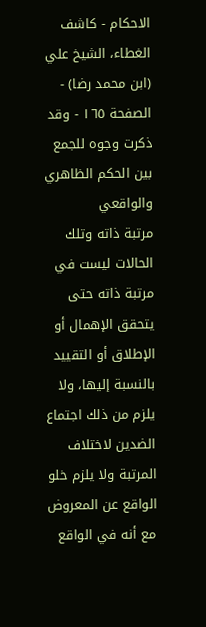الاحكام - كاشف الغطاء، الشيخ علي (ابن محمد رضا) - الصفحة ١٦٥ - وقد ذكرت وجوه للجمع بين الحكم الظاهري والواقعي
مرتبة ذاته وتلك الحالات ليست في مرتبة ذاته حتى يتحقق الإهمال أو الإطلاق أو التقييد بالنسبة إليها، ولا يلزم من ذلك اجتماع الضدين لاختلاف المرتبة ولا يلزم خلو الواقع عن المعروض مع أنه في الواقع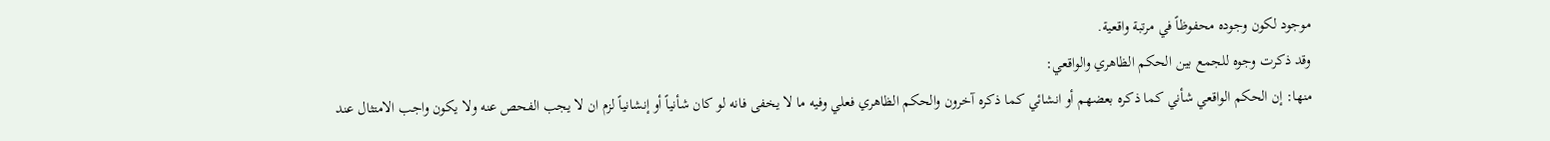موجود لكون وجوده محفوظاً في مرتبة واقعية.
وقد ذكرت وجوه للجمع بين الحكم الظاهري والواقعي:
منها: إن الحكم الواقعي شأني كما ذكره بعضهم أو انشائي كما ذكره آخرون والحكم الظاهري فعلي وفيه ما لا يخفى فانه لو كان شأنياً أو إنشانياً لزم ان لا يجب الفحص عنه ولا يكون واجب الامتثال عند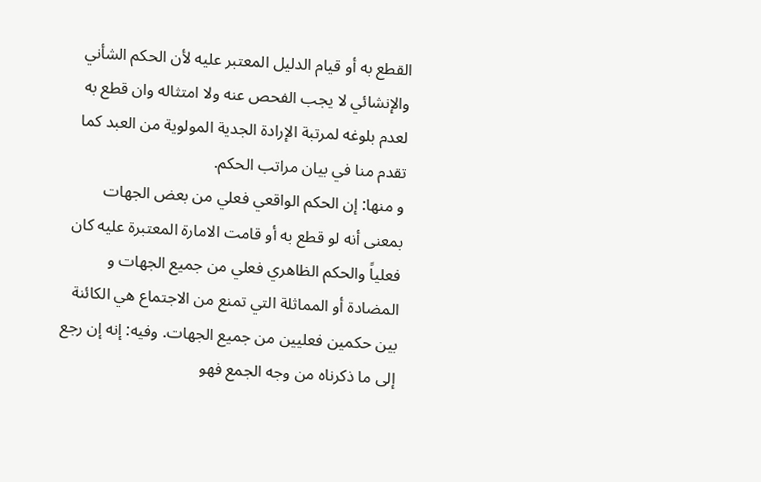القطع به أو قيام الدليل المعتبر عليه لأن الحكم الشأني والإنشائي لا يجب الفحص عنه ولا امتثاله وان قطع به لعدم بلوغه لمرتبة الإرادة الجدية المولوية من العبد كما تقدم منا في بيان مراتب الحكم.
و منها: إن الحكم الواقعي فعلي من بعض الجهات بمعنى أنه لو قطع به أو قامت الامارة المعتبرة عليه كان فعلياً والحكم الظاهري فعلي من جميع الجهات و المضادة أو المماثلة التي تمنع من الاجتماع هي الكائنة بين حكمين فعليين من جميع الجهات. وفيه: إنه إن رجع إلى ما ذكرناه من وجه الجمع فهو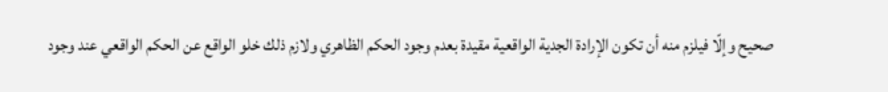صحيح وإلّا فيلزم منه أن تكون الإرادة الجدية الواقعية مقيدة بعدم وجود الحكم الظاهري ولازم ذلك خلو الواقع عن الحكم الواقعي عند وجود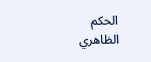الحكم الظاهري